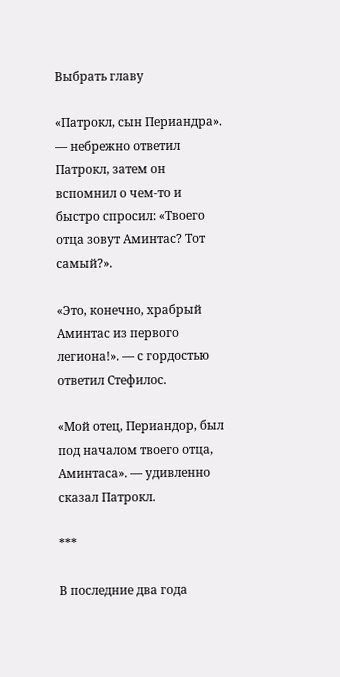Выбрать главу

«Патрокл, сын Периандра». — небрежно ответил Патрокл, затем он вспомнил о чем-то и быстро спросил: «Твоего отца зовут Аминтас? Тот самый?».

«Это, конечно, храбрый Аминтас из первого легиона!». — с гордостью ответил Стефилос.

«Мой отец, Периандор, был под началом твоего отца, Аминтаса». — удивленно сказал Патрокл.

***

В последние два года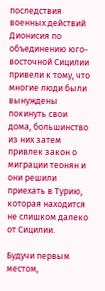последствия военных действий Дионисия по объединению юго-восточной Сицилии привели к тому, что многие люди были вынуждены покинуть свои дома, большинство из них затем привлек закон о миграции теонян и они решили приехать в Турию, которая находится не слишком далеко от Сицилии.

Будучи первым местом,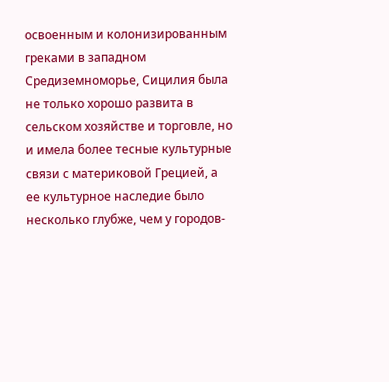освоенным и колонизированным греками в западном Средиземноморье, Сицилия была не только хорошо развита в сельском хозяйстве и торговле, но и имела более тесные культурные связи с материковой Грецией, а ее культурное наследие было несколько глубже, чем у городов-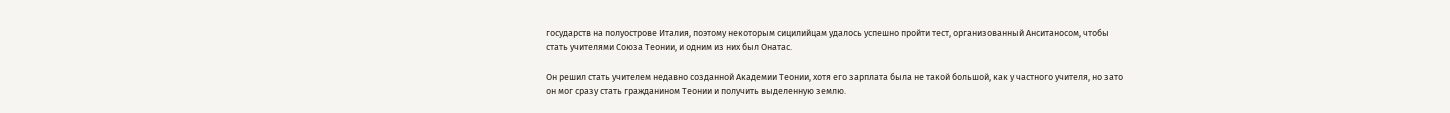государств на полуострове Италия, поэтому некоторым сицилийцам удалось успешно пройти тест, организованный Анситаносом, чтобы стать учителями Союза Теонии, и одним из них был Онатас.

Он решил стать учителем недавно созданной Академии Теонии, хотя его зарплата была не такой большой, как у частного учителя, но зато он мог сразу стать гражданином Теонии и получить выделенную землю.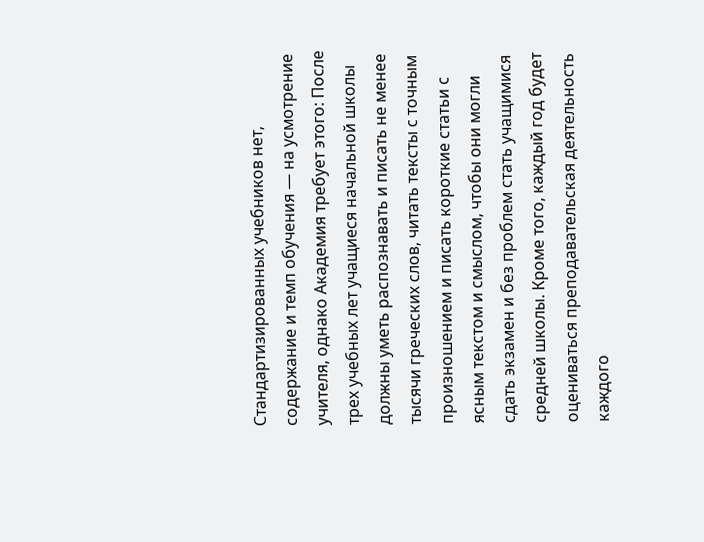Стандартизированных учебников нет, содержание и темп обучения — на усмотрение учителя, однако Академия требует этого: После трех учебных лет учащиеся начальной школы должны уметь распознавать и писать не менее тысячи греческих слов, читать тексты с точным произношением и писать короткие статьи с ясным текстом и смыслом, чтобы они могли сдать экзамен и без проблем стать учащимися средней школы. Кроме того, каждый год будет оцениваться преподавательская деятельность каждого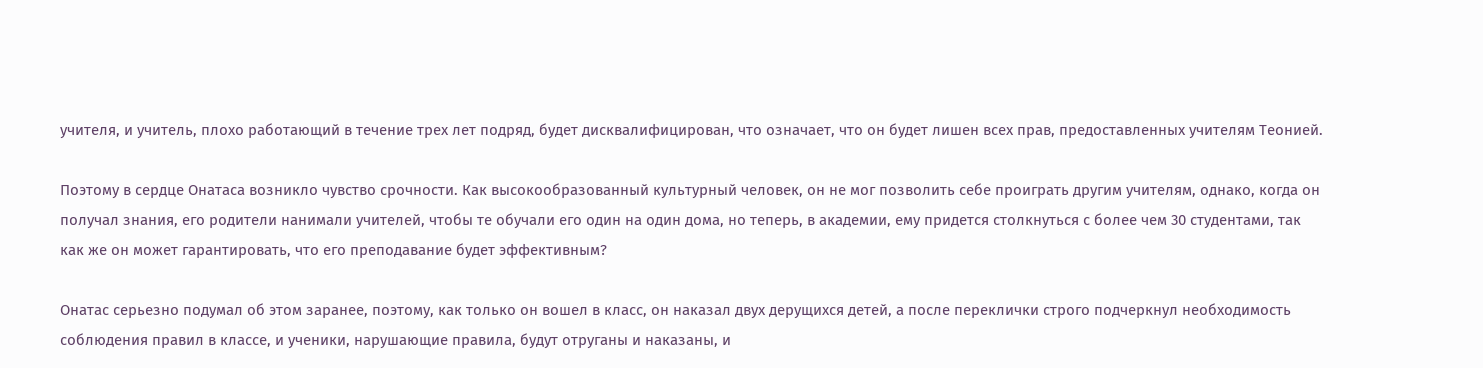учителя, и учитель, плохо работающий в течение трех лет подряд, будет дисквалифицирован, что означает, что он будет лишен всех прав, предоставленных учителям Теонией.

Поэтому в сердце Онатаса возникло чувство срочности. Как высокообразованный культурный человек, он не мог позволить себе проиграть другим учителям, однако, когда он получал знания, его родители нанимали учителей, чтобы те обучали его один на один дома, но теперь, в академии, ему придется столкнуться с более чем 30 студентами, так как же он может гарантировать, что его преподавание будет эффективным?

Онатас серьезно подумал об этом заранее, поэтому, как только он вошел в класс, он наказал двух дерущихся детей, а после переклички строго подчеркнул необходимость соблюдения правил в классе, и ученики, нарушающие правила, будут отруганы и наказаны, и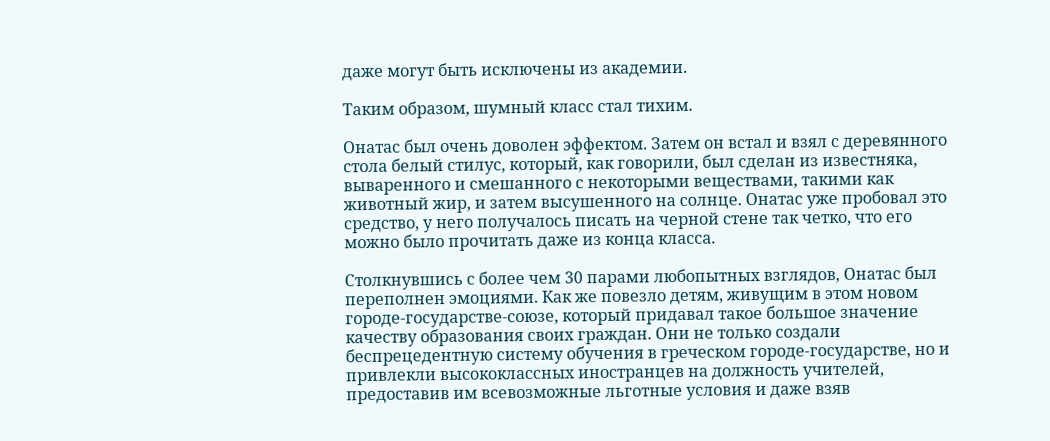даже могут быть исключены из академии.

Таким образом, шумный класс стал тихим.

Онатас был очень доволен эффектом. Затем он встал и взял с деревянного стола белый стилус, который, как говорили, был сделан из известняка, вываренного и смешанного с некоторыми веществами, такими как животный жир, и затем высушенного на солнце. Онатас уже пробовал это средство, у него получалось писать на черной стене так четко, что его можно было прочитать даже из конца класса.

Столкнувшись с более чем 30 парами любопытных взглядов, Онатас был переполнен эмоциями. Как же повезло детям, живущим в этом новом городе-государстве-союзе, который придавал такое большое значение качеству образования своих граждан. Они не только создали беспрецедентную систему обучения в греческом городе-государстве, но и привлекли высококлассных иностранцев на должность учителей, предоставив им всевозможные льготные условия и даже взяв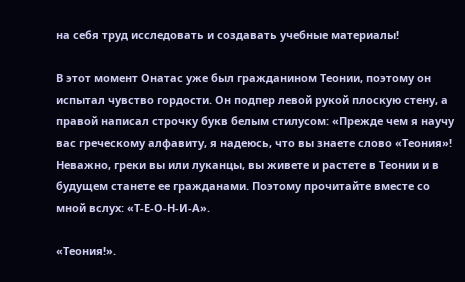на себя труд исследовать и создавать учебные материалы!

В этот момент Онатас уже был гражданином Теонии, поэтому он испытал чувство гордости. Он подпер левой рукой плоскую стену, а правой написал строчку букв белым стилусом: «Прежде чем я научу вас греческому алфавиту, я надеюсь, что вы знаете слово «Теония»! Неважно, греки вы или луканцы, вы живете и растете в Теонии и в будущем станете ее гражданами. Поэтому прочитайте вместе со мной вслух: «Т-Е-О-Н-И-А».

«Теония!».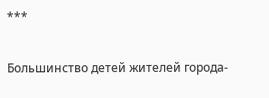***

Большинство детей жителей города-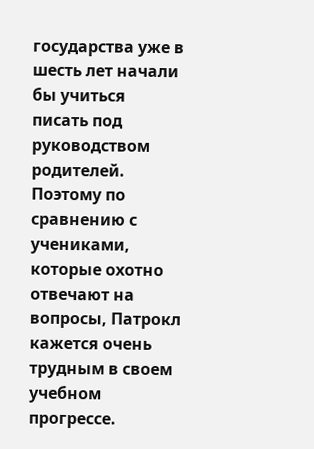государства уже в шесть лет начали бы учиться писать под руководством родителей. Поэтому по сравнению с учениками, которые охотно отвечают на вопросы, Патрокл кажется очень трудным в своем учебном прогрессе.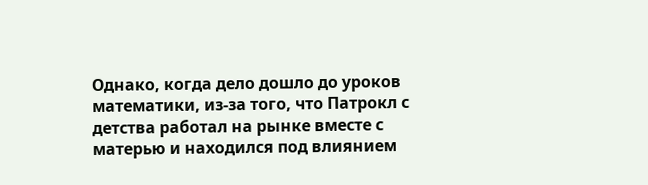Однако, когда дело дошло до уроков математики, из-за того, что Патрокл с детства работал на рынке вместе с матерью и находился под влиянием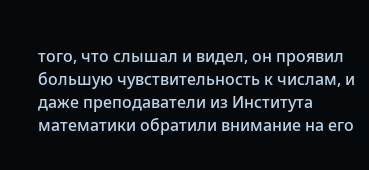того, что слышал и видел, он проявил большую чувствительность к числам, и даже преподаватели из Института математики обратили внимание на его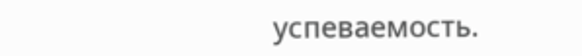успеваемость.